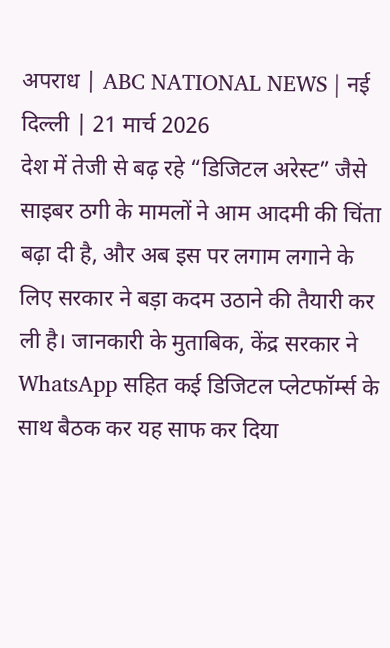अपराध | ABC NATIONAL NEWS | नई दिल्ली | 21 मार्च 2026
देश में तेजी से बढ़ रहे “डिजिटल अरेस्ट” जैसे साइबर ठगी के मामलों ने आम आदमी की चिंता बढ़ा दी है, और अब इस पर लगाम लगाने के लिए सरकार ने बड़ा कदम उठाने की तैयारी कर ली है। जानकारी के मुताबिक, केंद्र सरकार ने WhatsApp सहित कई डिजिटल प्लेटफॉर्म्स के साथ बैठक कर यह साफ कर दिया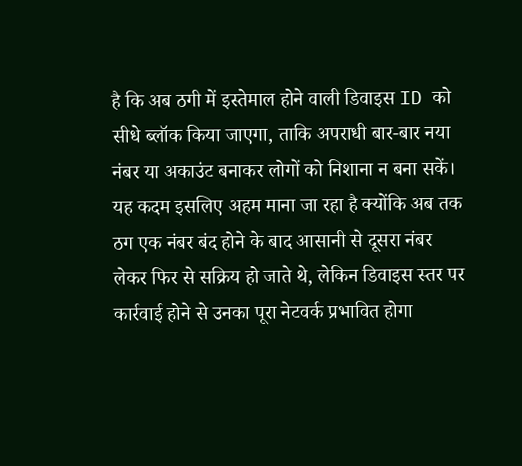है कि अब ठगी में इस्तेमाल होने वाली डिवाइस ID को सीधे ब्लॉक किया जाएगा, ताकि अपराधी बार-बार नया नंबर या अकाउंट बनाकर लोगों को निशाना न बना सकें। यह कदम इसलिए अहम माना जा रहा है क्योंकि अब तक ठग एक नंबर बंद होने के बाद आसानी से दूसरा नंबर लेकर फिर से सक्रिय हो जाते थे, लेकिन डिवाइस स्तर पर कार्रवाई होने से उनका पूरा नेटवर्क प्रभावित होगा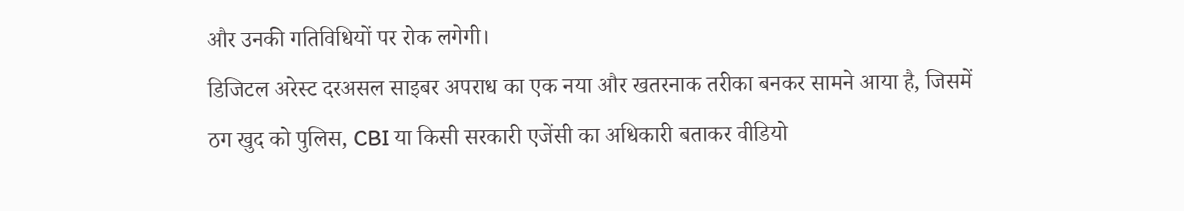और उनकी गतिविधियों पर रोक लगेगी।
डिजिटल अरेस्ट दरअसल साइबर अपराध का एक नया और खतरनाक तरीका बनकर सामने आया है, जिसमें ठग खुद को पुलिस, CBI या किसी सरकारी एजेंसी का अधिकारी बताकर वीडियो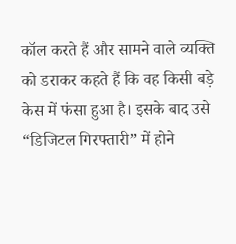कॉल करते हैं और सामने वाले व्यक्ति को डराकर कहते हैं कि वह किसी बड़े केस में फंसा हुआ है। इसके बाद उसे “डिजिटल गिरफ्तारी” में होने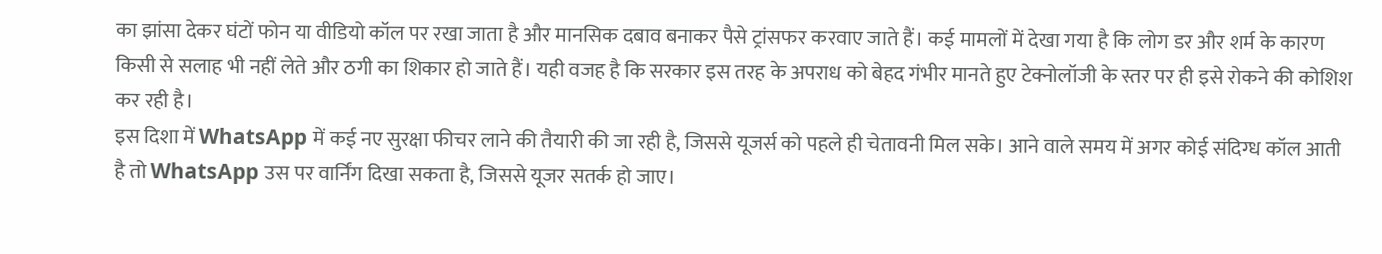का झांसा देकर घंटों फोन या वीडियो कॉल पर रखा जाता है और मानसिक दबाव बनाकर पैसे ट्रांसफर करवाए जाते हैं। कई मामलों में देखा गया है कि लोग डर और शर्म के कारण किसी से सलाह भी नहीं लेते और ठगी का शिकार हो जाते हैं। यही वजह है कि सरकार इस तरह के अपराध को बेहद गंभीर मानते हुए टेक्नोलॉजी के स्तर पर ही इसे रोकने की कोशिश कर रही है।
इस दिशा में WhatsApp में कई नए सुरक्षा फीचर लाने की तैयारी की जा रही है, जिससे यूजर्स को पहले ही चेतावनी मिल सके। आने वाले समय में अगर कोई संदिग्ध कॉल आती है तो WhatsApp उस पर वार्निंग दिखा सकता है, जिससे यूजर सतर्क हो जाए।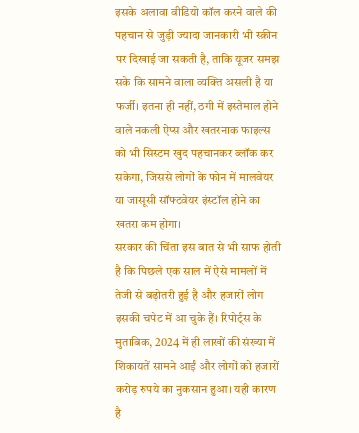इसके अलावा वीडियो कॉल करने वाले की पहचान से जुड़ी ज्यादा जानकारी भी स्क्रीन पर दिखाई जा सकती है, ताकि यूजर समझ सके कि सामने वाला व्यक्ति असली है या फर्जी। इतना ही नहीं, ठगी में इस्तेमाल होने वाले नकली ऐप्स और खतरनाक फाइल्स को भी सिस्टम खुद पहचानकर ब्लॉक कर सकेगा, जिससे लोगों के फोन में मालवेयर या जासूसी सॉफ्टवेयर इंस्टॉल होने का खतरा कम होगा।
सरकार की चिंता इस बात से भी साफ होती है कि पिछले एक साल में ऐसे मामलों में तेजी से बढ़ोतरी हुई है और हजारों लोग इसकी चपेट में आ चुके हैं। रिपोर्ट्स के मुताबिक, 2024 में ही लाखों की संख्या में शिकायतें सामने आईं और लोगों को हजारों करोड़ रुपये का नुकसान हुआ। यही कारण है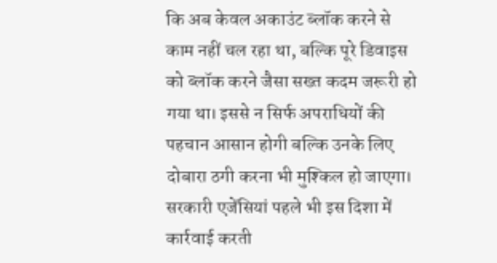कि अब केवल अकाउंट ब्लॉक करने से काम नहीं चल रहा था, बल्कि पूरे डिवाइस को ब्लॉक करने जैसा सख्त कदम जरूरी हो गया था। इससे न सिर्फ अपराधियों की पहचान आसान होगी बल्कि उनके लिए दोबारा ठगी करना भी मुश्किल हो जाएगा।
सरकारी एजेंसियां पहले भी इस दिशा में कार्रवाई करती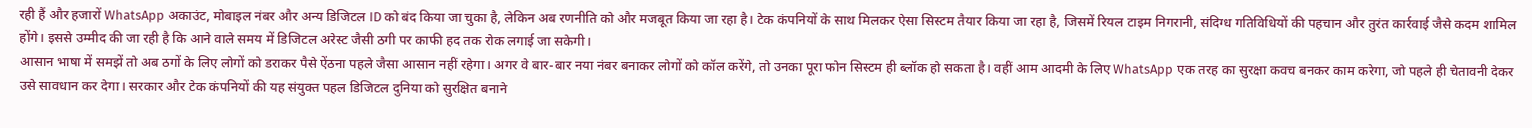रही हैं और हजारों WhatsApp अकाउंट, मोबाइल नंबर और अन्य डिजिटल ID को बंद किया जा चुका है, लेकिन अब रणनीति को और मजबूत किया जा रहा है। टेक कंपनियों के साथ मिलकर ऐसा सिस्टम तैयार किया जा रहा है, जिसमें रियल टाइम निगरानी, संदिग्ध गतिविधियों की पहचान और तुरंत कार्रवाई जैसे कदम शामिल होंगे। इससे उम्मीद की जा रही है कि आने वाले समय में डिजिटल अरेस्ट जैसी ठगी पर काफी हद तक रोक लगाई जा सकेगी।
आसान भाषा में समझें तो अब ठगों के लिए लोगों को डराकर पैसे ऐंठना पहले जैसा आसान नहीं रहेगा। अगर वे बार-बार नया नंबर बनाकर लोगों को कॉल करेंगे, तो उनका पूरा फोन सिस्टम ही ब्लॉक हो सकता है। वहीं आम आदमी के लिए WhatsApp एक तरह का सुरक्षा कवच बनकर काम करेगा, जो पहले ही चेतावनी देकर उसे सावधान कर देगा। सरकार और टेक कंपनियों की यह संयुक्त पहल डिजिटल दुनिया को सुरक्षित बनाने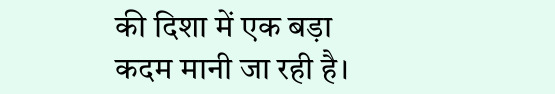की दिशा में एक बड़ा कदम मानी जा रही है।